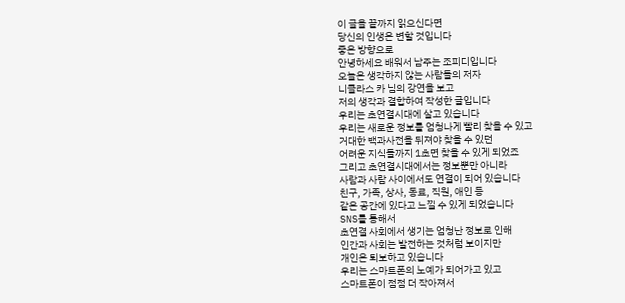이 글을 끝까지 읽으신다면
당신의 인생은 변할 것입니다
좋은 방향으로
안녕하세요 배워서 남주는 조피디입니다
오늘은 생각하지 않는 사람들의 저자
니콜라스 카 님의 강연을 보고
저의 생각과 결합하여 작성한 글입니다
우리는 초연결시대에 살고 있습니다
우리는 새로운 정보를 엄청나게 빨리 찾을 수 있고
거대한 백과사전을 뒤져야 찾을 수 있던
어려운 지식들까지 1초면 찾을 수 있게 되었죠
그리고 초연결시대에서는 정보뿐만 아니라
사람과 사람 사이에서도 연결이 되어 있습니다
친구, 가족, 상사, 동료, 직원, 애인 등
같은 공간에 있다고 느낄 수 있게 되었습니다
SNS를 통해서
초연결 사회에서 생기는 엄청난 정보로 인해
인간과 사회는 발전하는 것처럼 보이지만
개인은 퇴보하고 있습니다
우리는 스마트폰의 노예가 되어가고 있고
스마트폰이 점점 더 작아져서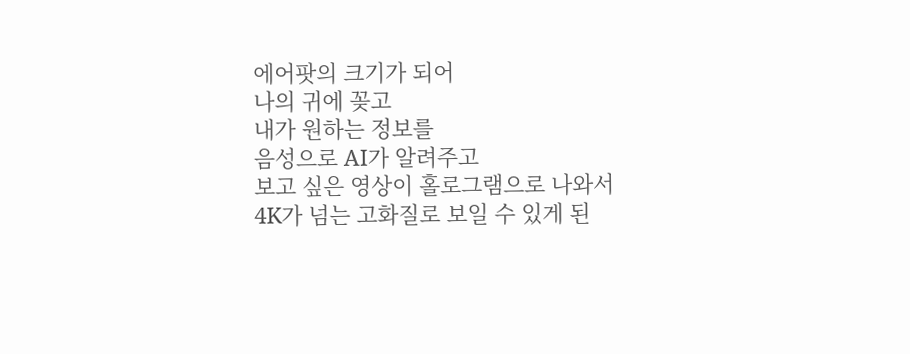에어팟의 크기가 되어
나의 귀에 꽂고
내가 원하는 정보를
음성으로 AI가 알려주고
보고 싶은 영상이 홀로그램으로 나와서
4K가 넘는 고화질로 보일 수 있게 된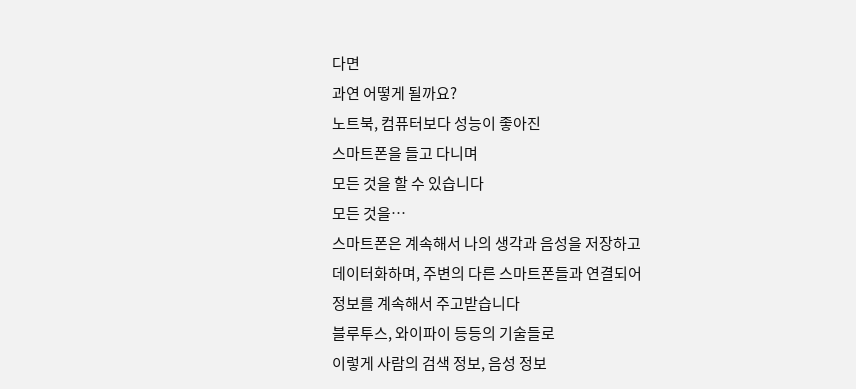다면
과연 어떻게 될까요?
노트북, 컴퓨터보다 성능이 좋아진
스마트폰을 들고 다니며
모든 것을 할 수 있습니다
모든 것을…
스마트폰은 계속해서 나의 생각과 음성을 저장하고
데이터화하며, 주변의 다른 스마트폰들과 연결되어
정보를 계속해서 주고받습니다
블루투스, 와이파이 등등의 기술들로
이렇게 사람의 검색 정보, 음성 정보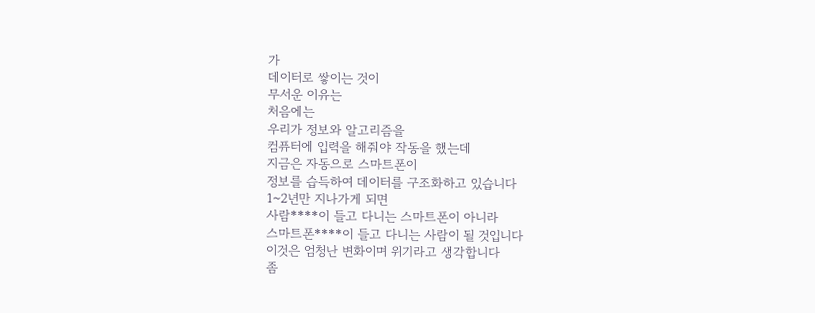가
데이터로 쌓이는 것이
무서운 이유는
처음에는
우리가 정보와 알고리즘을
컴퓨터에 입력을 해줘야 작동을 했는데
지금은 자동으로 스마트폰이
정보를 습득하여 데이터를 구조화하고 있습니다
1~2년만 지나가게 되면
사람****이 들고 다니는 스마트폰이 아니라
스마트폰****이 들고 다니는 사람이 될 것입니다
이것은 엄청난 변화이며 위기라고 생각합니다
좀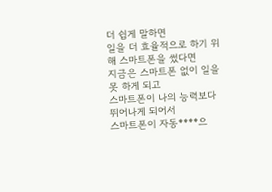더 쉽게 말하면
일을 더 효율적으로 하기 위해 스마트폰을 썼다면
지금은 스마트폰 없이 일을 못 하게 되고
스마트폰이 나의 능력보다 뛰어나게 되어서
스마트폰이 자동****으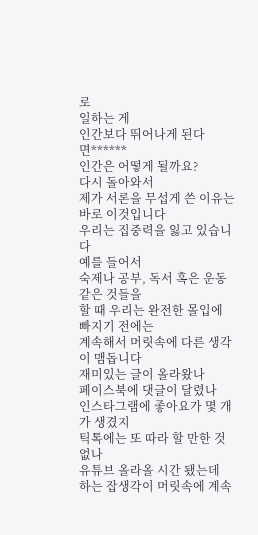로
일하는 게
인간보다 뛰어나게 된다면******
인간은 어떻게 될까요?
다시 돌아와서
제가 서론을 무섭게 쓴 이유는 바로 이것입니다
우리는 집중력을 잃고 있습니다
예를 들어서
숙제나 공부, 독서 혹은 운동 같은 것들을
할 때 우리는 완전한 몰입에 빠지기 전에는
계속해서 머릿속에 다른 생각이 맴돕니다
재미있는 글이 올라왔나
페이스북에 댓글이 달렸나
인스타그램에 좋아요가 몇 개가 생겼지
틱톡에는 또 따라 할 만한 것 없나
유튜브 올라올 시간 됐는데
하는 잡생각이 머릿속에 계속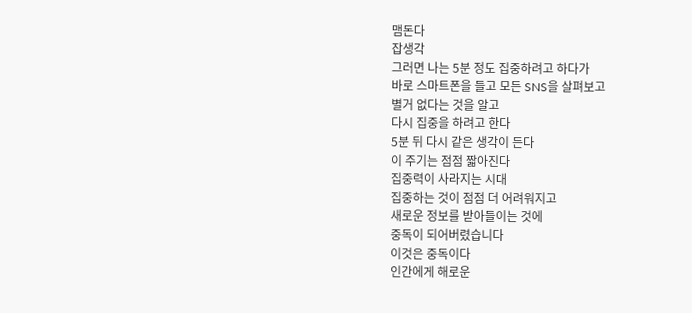맴돈다
잡생각
그러면 나는 5분 정도 집중하려고 하다가
바로 스마트폰을 들고 모든 SNS을 살펴보고
별거 없다는 것을 알고
다시 집중을 하려고 한다
5분 뒤 다시 같은 생각이 든다
이 주기는 점점 짧아진다
집중력이 사라지는 시대
집중하는 것이 점점 더 어려워지고
새로운 정보를 받아들이는 것에
중독이 되어버렸습니다
이것은 중독이다
인간에게 해로운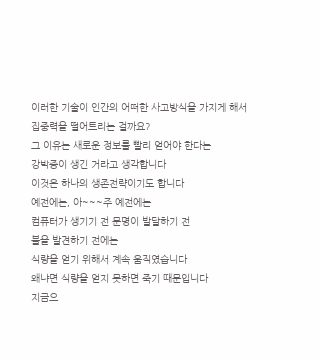이러한 기술이 인간의 어떠한 사고방식을 가지게 해서
집중력을 떨어트리는 걸까요?
그 이유는 새로운 정보를 빨리 얻어야 한다는
강박증이 생긴 거라고 생각합니다
이것은 하나의 생존전략이기도 합니다
예전에는, 아~~~주 예전에는
컴퓨터가 생기기 전 문명이 발달하기 전
불을 발견하기 전에는
식량을 얻기 위해서 계속 움직였습니다
왜냐면 식량을 얻지 못하면 죽기 때문입니다
지금으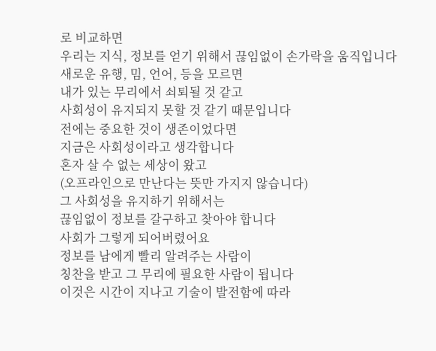로 비교하면
우리는 지식, 정보를 얻기 위해서 끊임없이 손가락을 움직입니다
새로운 유행, 밈, 언어, 등을 모르면
내가 있는 무리에서 쇠퇴될 것 같고
사회성이 유지되지 못할 것 같기 때문입니다
전에는 중요한 것이 생존이었다면
지금은 사회성이라고 생각합니다
혼자 살 수 없는 세상이 왔고
(오프라인으로 만난다는 뜻만 가지지 않습니다)
그 사회성을 유지하기 위해서는
끊임없이 정보를 갈구하고 찾아야 합니다
사회가 그렇게 되어버렸어요
정보를 남에게 빨리 알려주는 사람이
칭찬을 받고 그 무리에 필요한 사람이 됩니다
이것은 시간이 지나고 기술이 발전함에 따라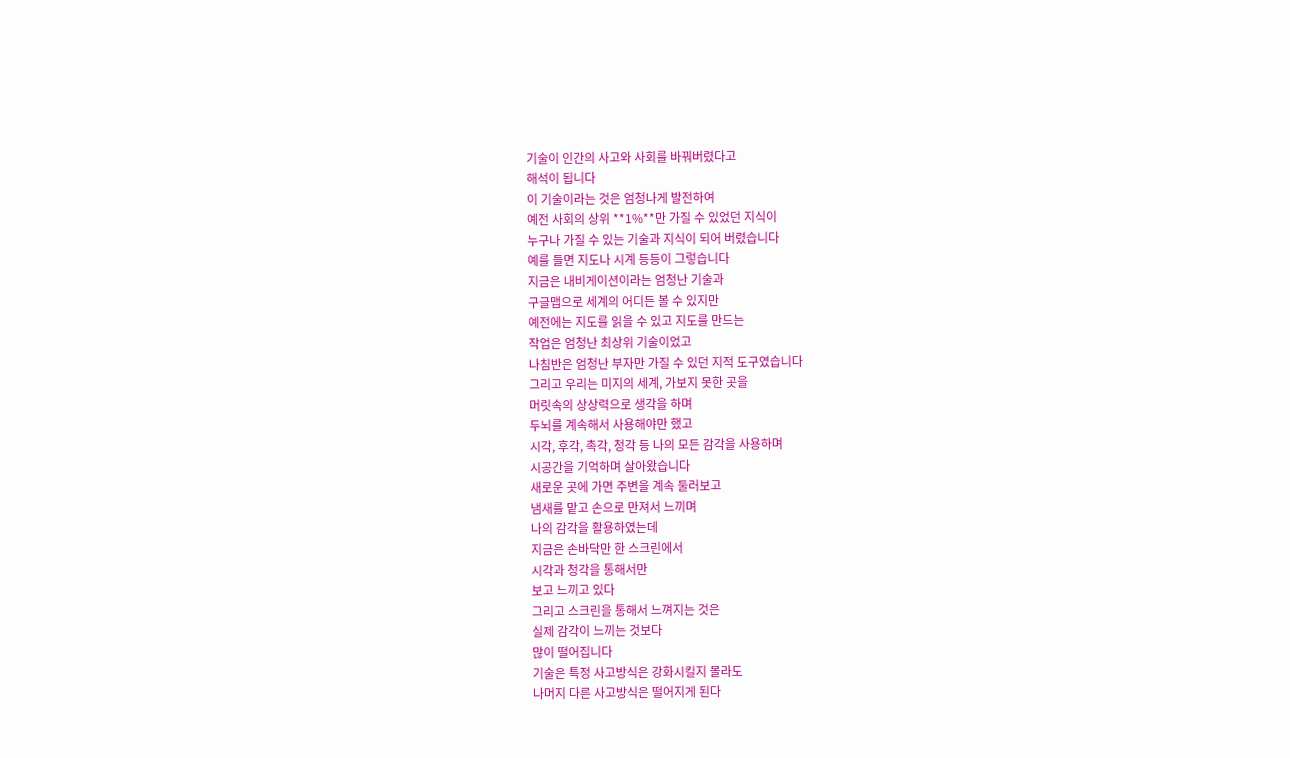기술이 인간의 사고와 사회를 바꿔버렸다고
해석이 됩니다
이 기술이라는 것은 엄청나게 발전하여
예전 사회의 상위 **1%**만 가질 수 있었던 지식이
누구나 가질 수 있는 기술과 지식이 되어 버렸습니다
예를 들면 지도나 시계 등등이 그렇습니다
지금은 내비게이션이라는 엄청난 기술과
구글맵으로 세계의 어디든 볼 수 있지만
예전에는 지도를 읽을 수 있고 지도를 만드는
작업은 엄청난 최상위 기술이었고
나침반은 엄청난 부자만 가질 수 있던 지적 도구였습니다
그리고 우리는 미지의 세계, 가보지 못한 곳을
머릿속의 상상력으로 생각을 하며
두뇌를 계속해서 사용해야만 했고
시각, 후각, 촉각, 청각 등 나의 모든 감각을 사용하며
시공간을 기억하며 살아왔습니다
새로운 곳에 가면 주변을 계속 둘러보고
냄새를 맡고 손으로 만져서 느끼며
나의 감각을 활용하였는데
지금은 손바닥만 한 스크린에서
시각과 청각을 통해서만
보고 느끼고 있다
그리고 스크린을 통해서 느껴지는 것은
실제 감각이 느끼는 것보다
많이 떨어집니다
기술은 특정 사고방식은 강화시킬지 몰라도
나머지 다른 사고방식은 떨어지게 된다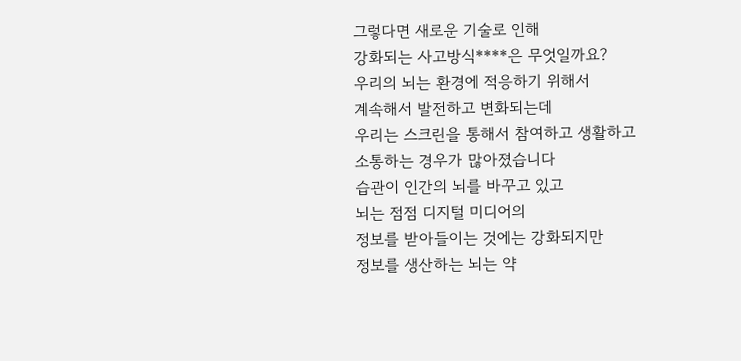그렇다면 새로운 기술로 인해
강화되는 사고방식****은 무엇일까요?
우리의 뇌는 환경에 적응하기 위해서
계속해서 발전하고 변화되는데
우리는 스크린을 통해서 참여하고 생활하고
소통하는 경우가 많아졌습니다
습관이 인간의 뇌를 바꾸고 있고
뇌는 점점 디지털 미디어의
정보를 받아들이는 것에는 강화되지만
정보를 생산하는 뇌는 약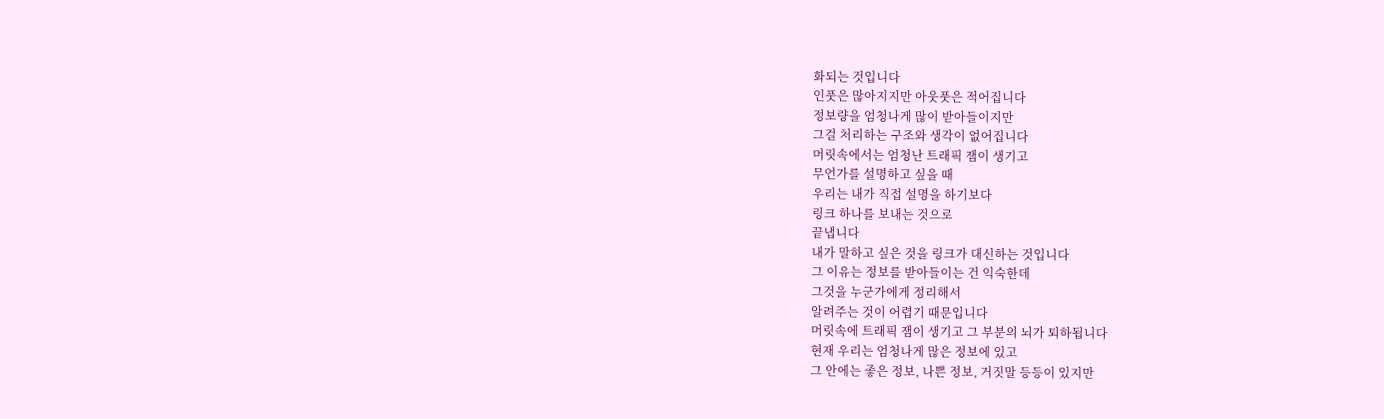화되는 것입니다
인풋은 많아지지만 아웃풋은 적어집니다
정보량을 엄청나게 많이 받아들이지만
그걸 처리하는 구조와 생각이 없어집니다
머릿속에서는 엄청난 트래픽 잼이 생기고
무언가를 설명하고 싶을 때
우리는 내가 직접 설명을 하기보다
링크 하나를 보내는 것으로
끝냅니다
내가 말하고 싶은 것을 링크가 대신하는 것입니다
그 이유는 정보를 받아들이는 건 익숙한데
그것을 누군가에게 정리해서
알려주는 것이 어렵기 때문입니다
머릿속에 트래픽 잼이 생기고 그 부분의 뇌가 퇴하됩니다
현재 우리는 엄청나게 많은 정보에 있고
그 안에는 좋은 정보, 나쁜 정보, 거짓말 등등이 있지만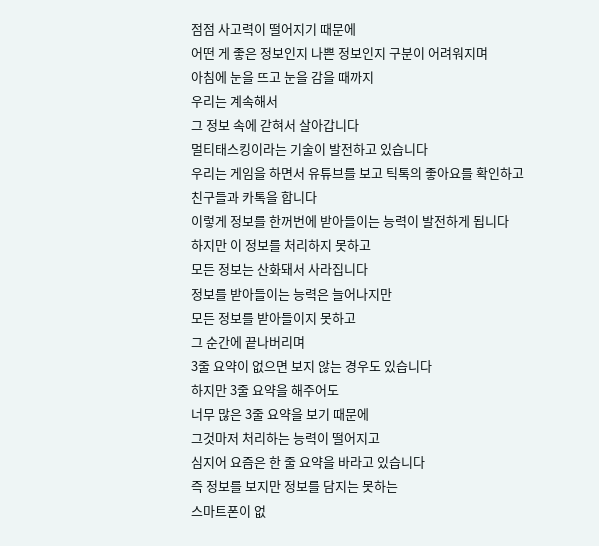점점 사고력이 떨어지기 때문에
어떤 게 좋은 정보인지 나쁜 정보인지 구분이 어려워지며
아침에 눈을 뜨고 눈을 감을 때까지
우리는 계속해서
그 정보 속에 갇혀서 살아갑니다
멀티태스킹이라는 기술이 발전하고 있습니다
우리는 게임을 하면서 유튜브를 보고 틱톡의 좋아요를 확인하고
친구들과 카톡을 합니다
이렇게 정보를 한꺼번에 받아들이는 능력이 발전하게 됩니다
하지만 이 정보를 처리하지 못하고
모든 정보는 산화돼서 사라집니다
정보를 받아들이는 능력은 늘어나지만
모든 정보를 받아들이지 못하고
그 순간에 끝나버리며
3줄 요약이 없으면 보지 않는 경우도 있습니다
하지만 3줄 요약을 해주어도
너무 많은 3줄 요약을 보기 때문에
그것마저 처리하는 능력이 떨어지고
심지어 요즘은 한 줄 요약을 바라고 있습니다
즉 정보를 보지만 정보를 담지는 못하는
스마트폰이 없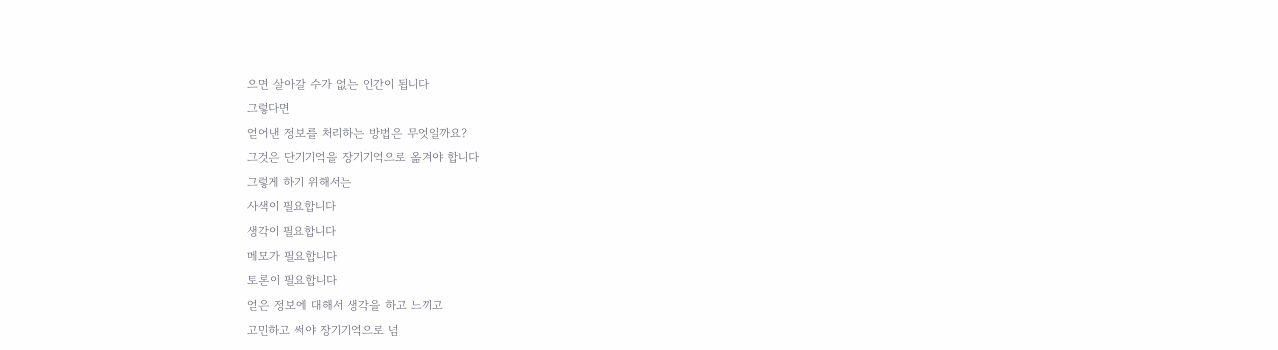으면 살아갈 수가 없는 인간이 됩니다
그렇다면
얻어낸 정보를 처리하는 방법은 무엇일까요?
그것은 단기기억을 장기기억으로 옮겨야 합니다
그렇게 하기 위해서는
사색이 필요합니다
생각이 필요합니다
메모가 필요합니다
토론이 필요합니다
얻은 정보에 대해서 생각을 하고 느끼고
고민하고 써야 장기기억으로 넘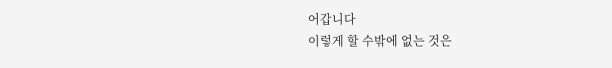어갑니다
이렇게 할 수밖에 없는 것은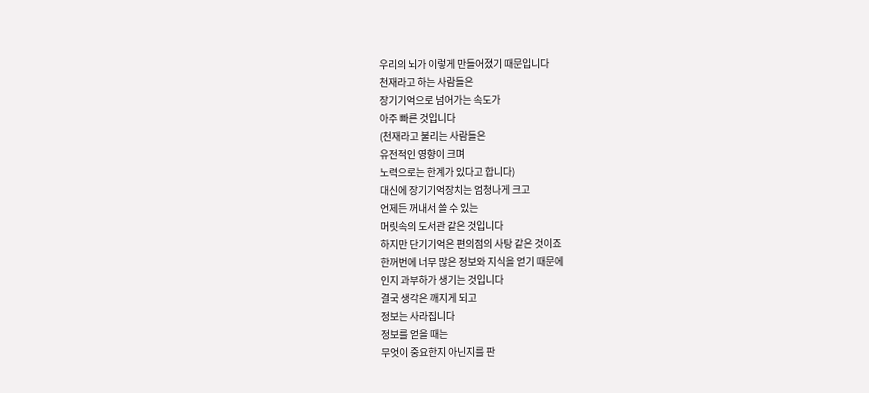우리의 뇌가 이렇게 만들어졌기 때문입니다
천재라고 하는 사람들은
장기기억으로 넘어가는 속도가
아주 빠른 것입니다
(천재라고 불리는 사람들은
유전적인 영향이 크며
노력으로는 한계가 있다고 합니다)
대신에 장기기억장치는 엄청나게 크고
언제든 꺼내서 쓸 수 있는
머릿속의 도서관 같은 것입니다
하지만 단기기억은 편의점의 사탕 같은 것이죠
한꺼번에 너무 많은 정보와 지식을 얻기 때문에
인지 과부하가 생기는 것입니다
결국 생각은 깨지게 되고
정보는 사라집니다
정보를 얻을 때는
무엇이 중요한지 아닌지를 판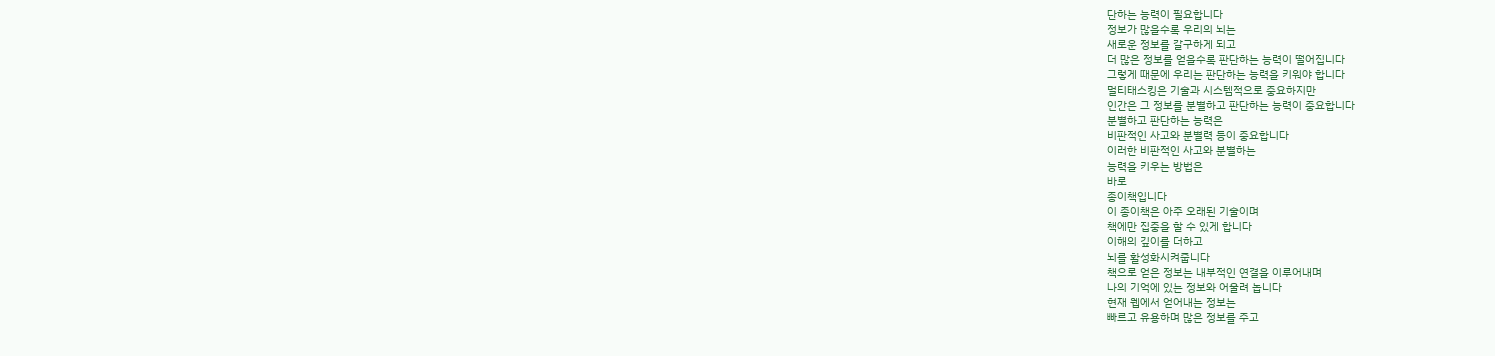단하는 능력이 필요합니다
정보가 많을수록 우리의 뇌는
새로운 정보를 갈구하게 되고
더 많은 정보를 얻을수록 판단하는 능력이 떨어집니다
그렇게 때문에 우리는 판단하는 능력을 키워야 합니다
멀티태스킹은 기술과 시스템적으로 중요하지만
인간은 그 정보를 분별하고 판단하는 능력이 중요합니다
분별하고 판단하는 능력은
비판적인 사고와 분별력 등이 중요합니다
이러한 비판적인 사고와 분별하는
능력을 키우는 방법은
바로
종이책입니다
이 종이책은 아주 오래된 기술이며
책에만 집중을 할 수 있게 합니다
이해의 깊이를 더하고
뇌를 활성화시켜줍니다
책으로 얻은 정보는 내부적인 연결을 이루어내며
나의 기억에 있는 정보와 어울려 놉니다
현재 웹에서 얻어내는 정보는
빠르고 유용하며 많은 정보를 주고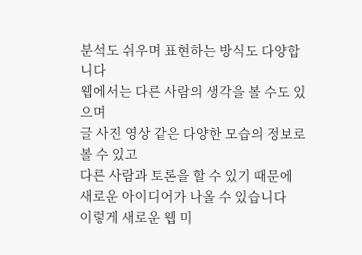분석도 쉬우며 표현하는 방식도 다양합니다
웹에서는 다른 사람의 생각을 볼 수도 있으며
글 사진 영상 같은 다양한 모습의 정보로
볼 수 있고
다른 사람과 토론을 할 수 있기 때문에
새로운 아이디어가 나올 수 있습니다
이렇게 새로운 웹 미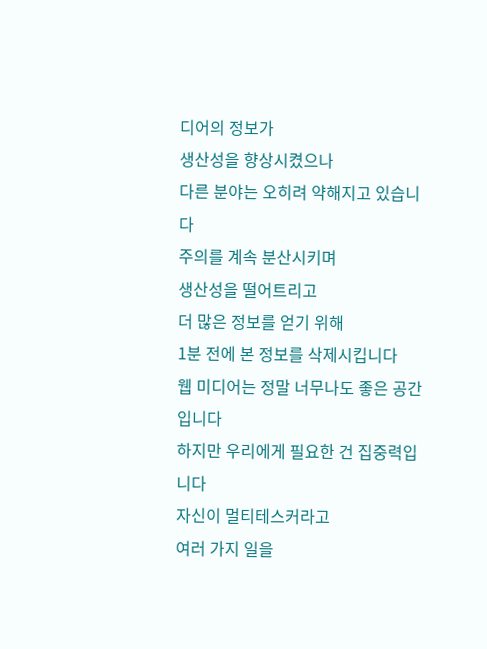디어의 정보가
생산성을 향상시켰으나
다른 분야는 오히려 약해지고 있습니다
주의를 계속 분산시키며
생산성을 떨어트리고
더 많은 정보를 얻기 위해
1분 전에 본 정보를 삭제시킵니다
웹 미디어는 정말 너무나도 좋은 공간입니다
하지만 우리에게 필요한 건 집중력입니다
자신이 멀티테스커라고
여러 가지 일을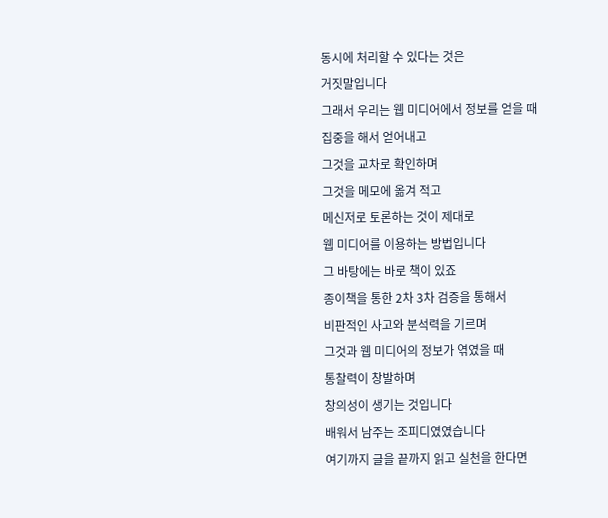동시에 처리할 수 있다는 것은
거짓말입니다
그래서 우리는 웹 미디어에서 정보를 얻을 때
집중을 해서 얻어내고
그것을 교차로 확인하며
그것을 메모에 옮겨 적고
메신저로 토론하는 것이 제대로
웹 미디어를 이용하는 방법입니다
그 바탕에는 바로 책이 있죠
종이책을 통한 2차 3차 검증을 통해서
비판적인 사고와 분석력을 기르며
그것과 웹 미디어의 정보가 엮였을 때
통찰력이 창발하며
창의성이 생기는 것입니다
배워서 남주는 조피디였였습니다
여기까지 글을 끝까지 읽고 실천을 한다면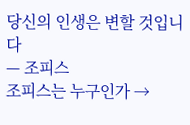당신의 인생은 변할 것입니다
— 조피스
조피스는 누구인가 →